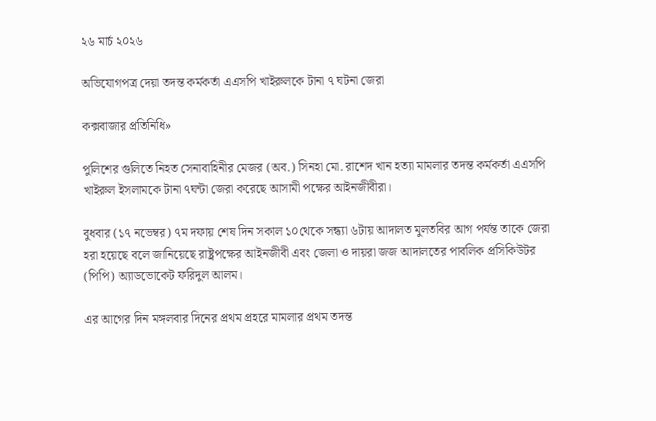২৬ মার্চ ২০২৬

অভিযোগপত্র দেয়া তদন্ত কর্মকর্তা এএসপি খাইরুলকে টানা ৭ ঘটনা জেরা

কক্সবাজার প্রতিনিধি»

পুলিশের গুলিতে নিহত সেনাবাহিনীর মেজর (অব.) সিনহা মো. রাশেদ খান হত্যা মামলার তদন্ত কর্মকর্তা এএসপি খাইরুল ইসলামকে টানা ৭ঘন্টা জেরা করেছে আসামী পক্ষের আইনজীবীরা।

বুধবার (১৭ নভেম্বর) ৭ম দফায় শেষ দিন সকাল ১০থেকে সন্ধ্যা ৬টায় আদালত মুলতবির আগ পর্যন্ত তাকে জেরা হরা হয়েছে বলে জানিয়েছে রাষ্ট্রপক্ষের আইনজীবী এবং জেলা ও দায়রা জজ আদালতের পাবলিক প্রসিকিউটর (পিপি) অ্যাডভোকেট ফরিদুল আলম।

এর আগের দিন মঙ্গলবার দিনের প্রথম প্রহরে মামলার প্রথম তদন্ত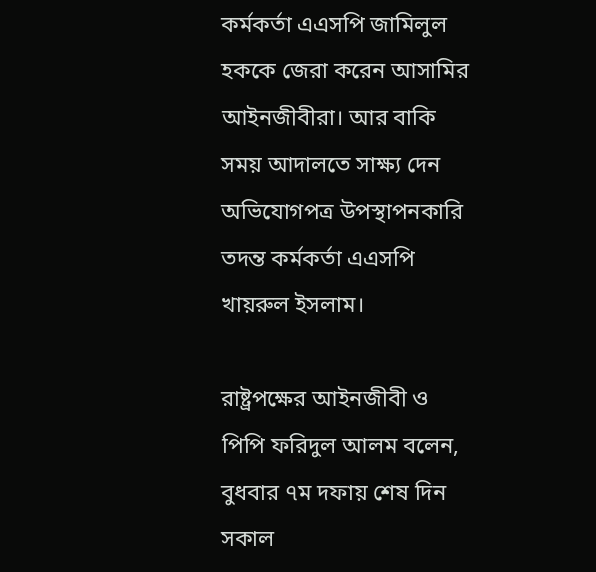কর্মকর্তা এএসপি জামিলুল হককে জেরা করেন আসামির আইনজীবীরা। আর বাকি সময় আদালতে সাক্ষ্য দেন অভিযোগপত্র উপস্থাপনকারি তদন্ত কর্মকর্তা এএসপি খায়রুল ইসলাম।

রাষ্ট্রপক্ষের আইনজীবী ও পিপি ফরিদুল আলম বলেন, বুধবার ৭ম দফায় শেষ দিন সকাল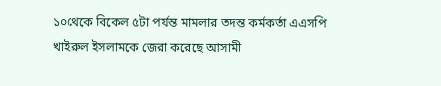১০থেকে বিকেল ৫টা পর্যন্ত মামলার তদন্ত কর্মকর্তা এএসপি খাইরুল ইসলামকে জেরা করেছে আসামী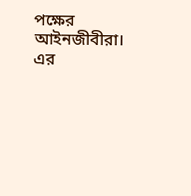পক্ষের আইনজীবীরা। এর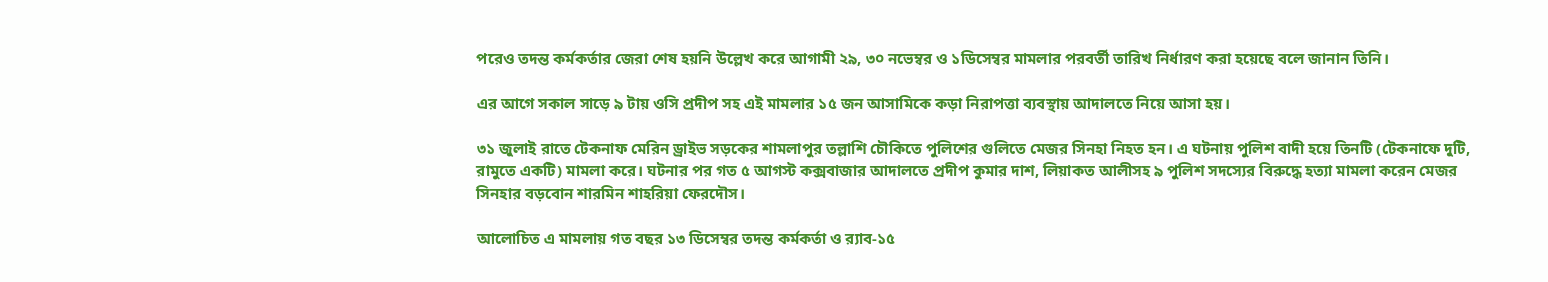পরেও তদন্ত কর্মকর্তার জেরা শেষ হয়নি উল্লেখ করে আগামী ২৯, ৩০ নভেম্বর ও ১ডিসেম্বর মামলার পরবর্তী তারিখ নির্ধারণ করা হয়েছে বলে জানান তিনি।

এর আগে সকাল সাড়ে ৯ টায় ওসি প্রদীপ সহ এই মামলার ১৫ জন আসামিকে কড়া নিরাপত্তা ব্যবস্থায় আদালতে নিয়ে আসা হয়।

৩১ জুলাই রাতে টেকনাফ মেরিন ড্রাইভ সড়কের শামলাপুর তল্লাশি চৌকিতে পুলিশের গুলিতে মেজর সিনহা নিহত হন। এ ঘটনায় পুলিশ বাদী হয়ে তিনটি (টেকনাফে দুটি, রামুতে একটি) মামলা করে। ঘটনার পর গত ৫ আগস্ট কক্সবাজার আদালতে প্রদীপ কুমার দাশ, লিয়াকত আলীসহ ৯ পুলিশ সদস্যের বিরুদ্ধে হত্যা মামলা করেন মেজর সিনহার বড়বোন শারমিন শাহরিয়া ফেরদৌস।

আলোচিত এ মামলায় গত বছর ১৩ ডিসেম্বর তদন্ত কর্মকর্তা ও র‌্যাব-১৫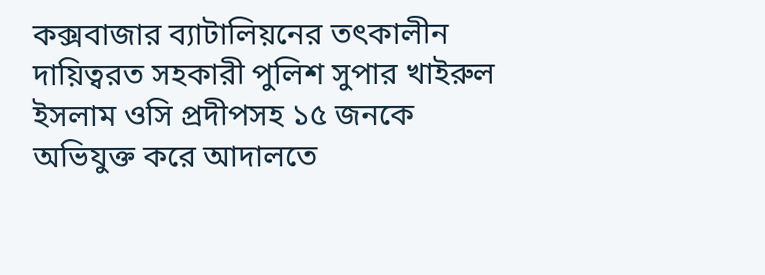কক্সবাজার ব্যাটালিয়নের তৎকালীন দায়িত্বরত সহকারী পুলিশ সুপার খাইরুল ইসলাম ওসি প্রদীপসহ ১৫ জনকে অভিযুক্ত করে আদালতে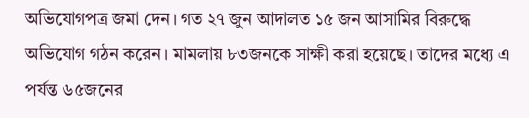অভিযোগপত্র জমা দেন। গত ২৭ জুন আদালত ১৫ জন আসামির বিরুদ্ধে অভিযোগ গঠন করেন। মামলায় ৮৩জনকে সাক্ষী করা হয়েছে। তাদের মধ্যে এ পর্যন্ত ৬৫জনের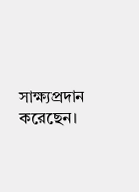সাক্ষ্যপ্রদান করেছেন।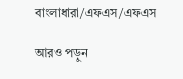বাংলাধারা/এফএস/এফএস

আরও পড়ুন